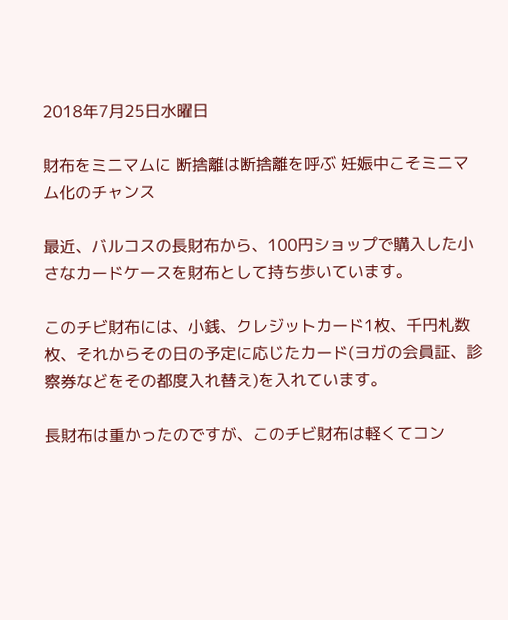2018年7月25日水曜日

財布をミニマムに 断捨離は断捨離を呼ぶ 妊娠中こそミニマム化のチャンス

最近、バルコスの長財布から、100円ショップで購入した小さなカードケースを財布として持ち歩いています。

このチビ財布には、小銭、クレジットカード1枚、千円札数枚、それからその日の予定に応じたカード(ヨガの会員証、診察券などをその都度入れ替え)を入れています。

長財布は重かったのですが、このチビ財布は軽くてコン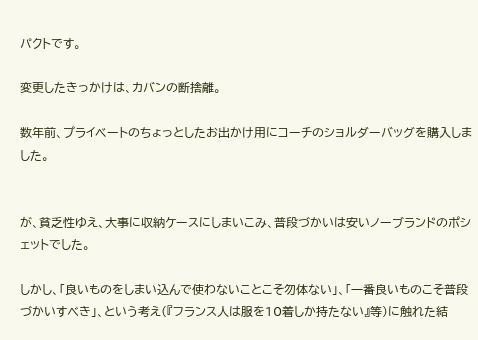パクトです。

変更したきっかけは、カバンの断捨離。

数年前、プライベートのちょっとしたお出かけ用にコーチのショルダーバッグを購入しました。


が、貧乏性ゆえ、大事に収納ケースにしまいこみ、普段づかいは安いノーブランドのポシェットでした。

しかし、「良いものをしまい込んで使わないことこそ勿体ない」、「一番良いものこそ普段づかいすべき」、という考え(『フランス人は服を10着しか持たない』等)に触れた結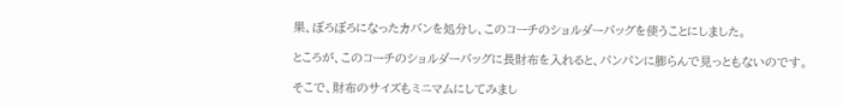果、ぼろぼろになったカバンを処分し、このコーチのショルダーバッグを使うことにしました。

ところが、このコーチのショルダーバッグに長財布を入れると、パンパンに膨らんで見っともないのです。

そこで、財布のサイズもミニマムにしてみまし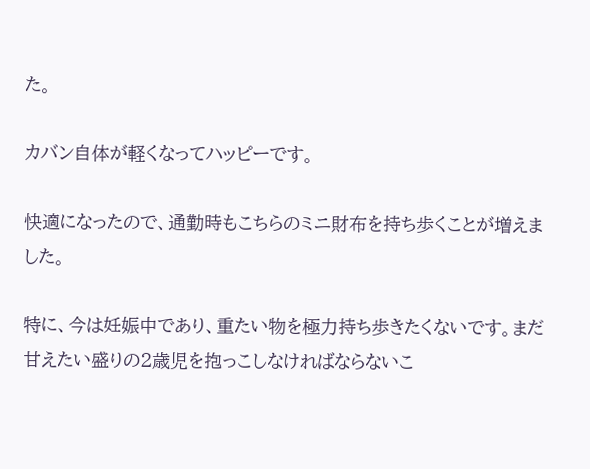た。

カバン自体が軽くなってハッピーです。

快適になったので、通勤時もこちらのミニ財布を持ち歩くことが増えました。

特に、今は妊娠中であり、重たい物を極力持ち歩きたくないです。まだ甘えたい盛りの2歳児を抱っこしなければならないこ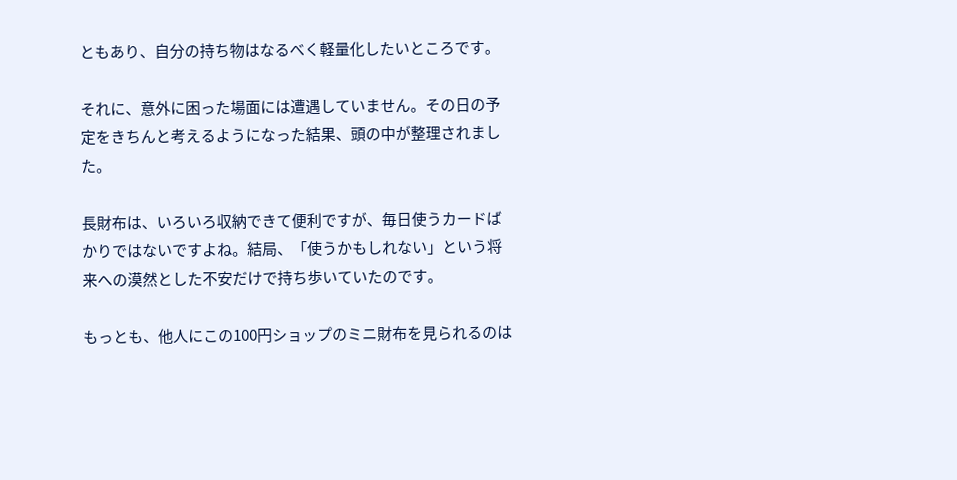ともあり、自分の持ち物はなるべく軽量化したいところです。

それに、意外に困った場面には遭遇していません。その日の予定をきちんと考えるようになった結果、頭の中が整理されました。

長財布は、いろいろ収納できて便利ですが、毎日使うカードばかりではないですよね。結局、「使うかもしれない」という将来への漠然とした不安だけで持ち歩いていたのです。

もっとも、他人にこの100円ショップのミニ財布を見られるのは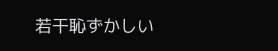若干恥ずかしい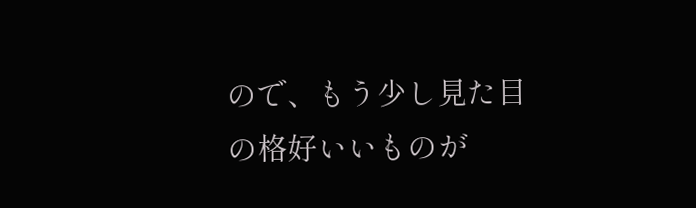ので、もう少し見た目の格好いいものが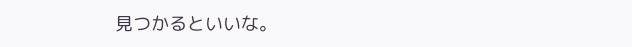見つかるといいな。